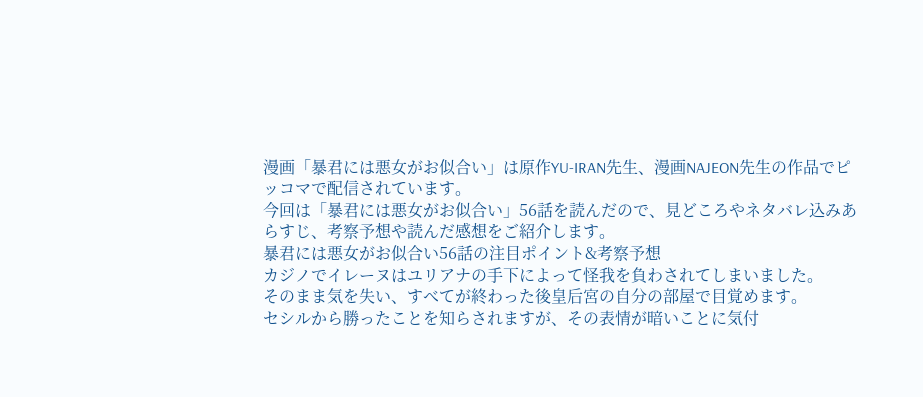漫画「暴君には悪女がお似合い」は原作YU-IRAN先生、漫画NAJEON先生の作品でピッコマで配信されています。
今回は「暴君には悪女がお似合い」56話を読んだので、見どころやネタバレ込みあらすじ、考察予想や読んだ感想をご紹介します。
暴君には悪女がお似合い56話の注目ポイント&考察予想
カジノでイレーヌはユリアナの手下によって怪我を負わされてしまいました。
そのまま気を失い、すべてが終わった後皇后宮の自分の部屋で目覚めます。
セシルから勝ったことを知らされますが、その表情が暗いことに気付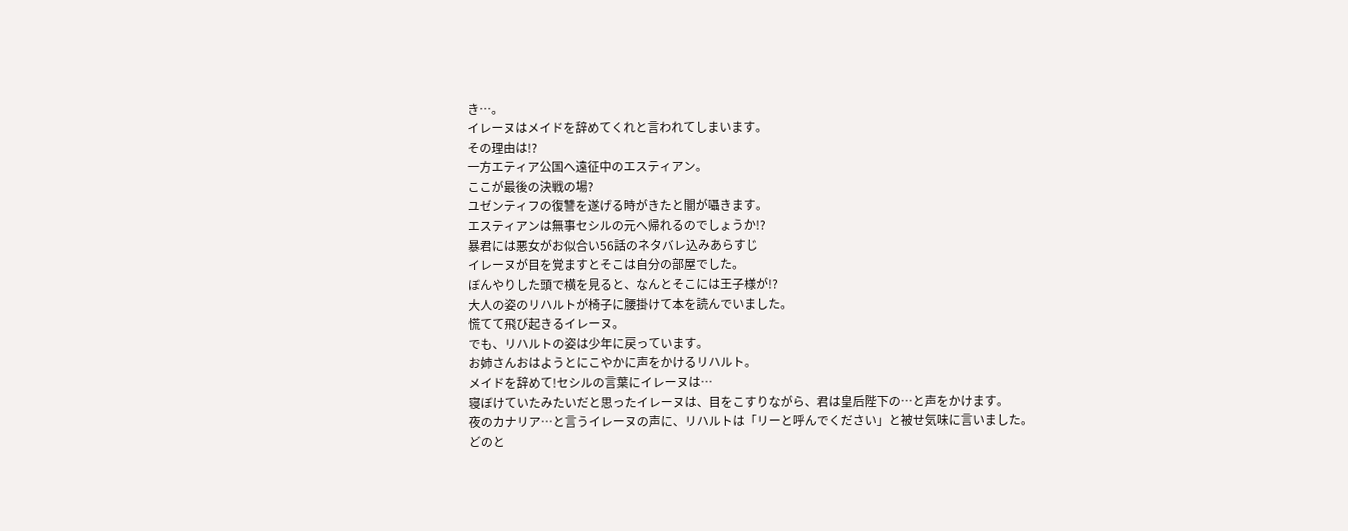き…。
イレーヌはメイドを辞めてくれと言われてしまいます。
その理由は!?
一方エティア公国へ遠征中のエスティアン。
ここが最後の決戦の場?
ユゼンティフの復讐を遂げる時がきたと闇が囁きます。
エスティアンは無事セシルの元へ帰れるのでしょうか!?
暴君には悪女がお似合い56話のネタバレ込みあらすじ
イレーヌが目を覚ますとそこは自分の部屋でした。
ぼんやりした頭で横を見ると、なんとそこには王子様が!?
大人の姿のリハルトが椅子に腰掛けて本を読んでいました。
慌てて飛び起きるイレーヌ。
でも、リハルトの姿は少年に戻っています。
お姉さんおはようとにこやかに声をかけるリハルト。
メイドを辞めて!セシルの言葉にイレーヌは…
寝ぼけていたみたいだと思ったイレーヌは、目をこすりながら、君は皇后陛下の…と声をかけます。
夜のカナリア…と言うイレーヌの声に、リハルトは「リーと呼んでください」と被せ気味に言いました。
どのと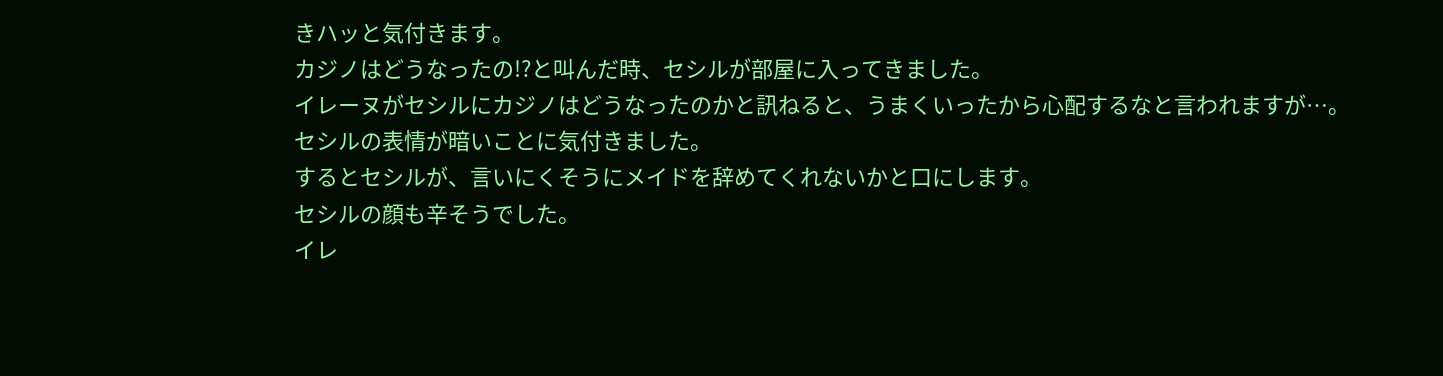きハッと気付きます。
カジノはどうなったの!?と叫んだ時、セシルが部屋に入ってきました。
イレーヌがセシルにカジノはどうなったのかと訊ねると、うまくいったから心配するなと言われますが…。
セシルの表情が暗いことに気付きました。
するとセシルが、言いにくそうにメイドを辞めてくれないかと口にします。
セシルの顔も辛そうでした。
イレ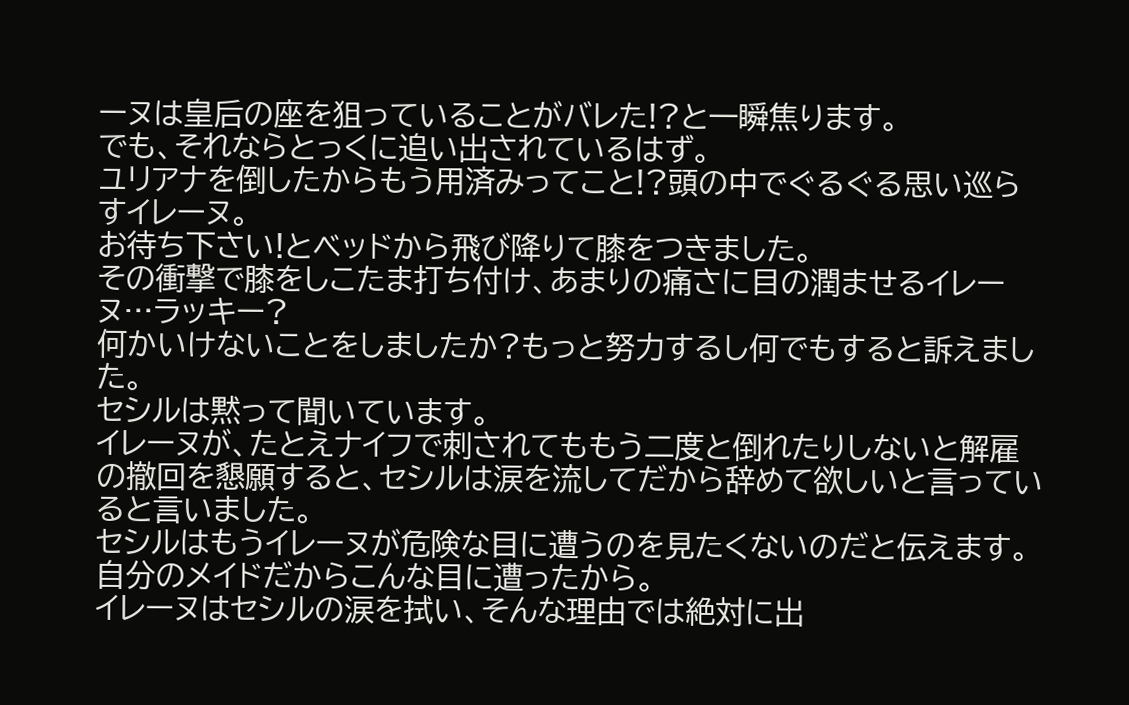ーヌは皇后の座を狙っていることがバレた!?と一瞬焦ります。
でも、それならとっくに追い出されているはず。
ユリアナを倒したからもう用済みってこと!?頭の中でぐるぐる思い巡らすイレーヌ。
お待ち下さい!とベッドから飛び降りて膝をつきました。
その衝撃で膝をしこたま打ち付け、あまりの痛さに目の潤ませるイレーヌ…ラッキー?
何かいけないことをしましたか?もっと努力するし何でもすると訴えました。
セシルは黙って聞いています。
イレーヌが、たとえナイフで刺されてももう二度と倒れたりしないと解雇の撤回を懇願すると、セシルは涙を流してだから辞めて欲しいと言っていると言いました。
セシルはもうイレーヌが危険な目に遭うのを見たくないのだと伝えます。
自分のメイドだからこんな目に遭ったから。
イレーヌはセシルの涙を拭い、そんな理由では絶対に出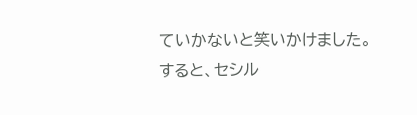ていかないと笑いかけました。
すると、セシル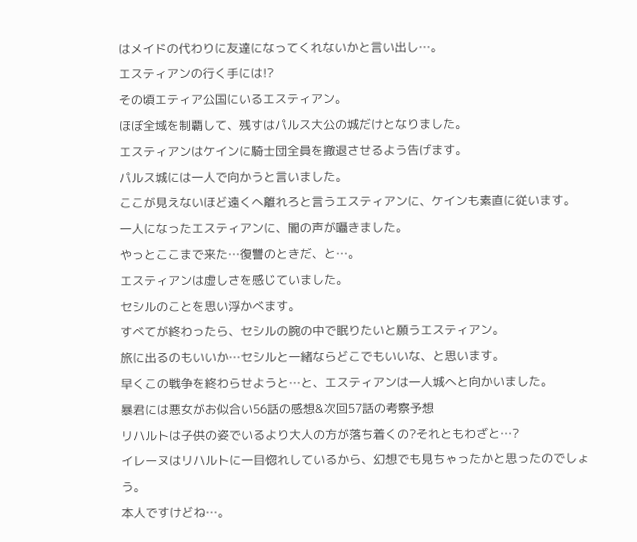はメイドの代わりに友達になってくれないかと言い出し…。
エスティアンの行く手には!?
その頃エティア公国にいるエスティアン。
ほぼ全域を制覇して、残すはパルス大公の城だけとなりました。
エスティアンはケインに騎士団全員を撤退させるよう告げます。
パルス城には一人で向かうと言いました。
ここが見えないほど遠くへ離れろと言うエスティアンに、ケインも素直に従います。
一人になったエスティアンに、闇の声が囁きました。
やっとここまで来た…復讐のときだ、と…。
エスティアンは虚しさを感じていました。
セシルのことを思い浮かべます。
すべてが終わったら、セシルの腕の中で眠りたいと願うエスティアン。
旅に出るのもいいか…セシルと一緒ならどこでもいいな、と思います。
早くこの戦争を終わらせようと…と、エスティアンは一人城へと向かいました。
暴君には悪女がお似合い56話の感想&次回57話の考察予想
リハルトは子供の姿でいるより大人の方が落ち着くの?それともわざと…?
イレーヌはリハルトに一目惚れしているから、幻想でも見ちゃったかと思ったのでしょう。
本人ですけどね…。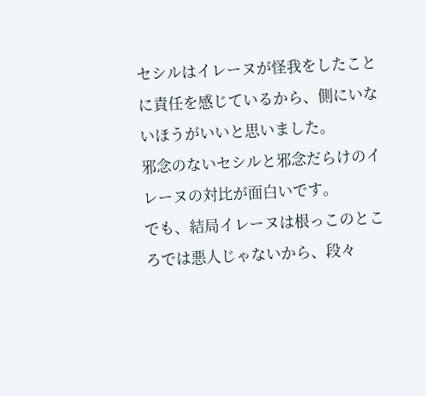セシルはイレーヌが怪我をしたことに責任を感じているから、側にいないほうがいいと思いました。
邪念のないセシルと邪念だらけのイレーヌの対比が面白いです。
でも、結局イレーヌは根っこのところでは悪人じゃないから、段々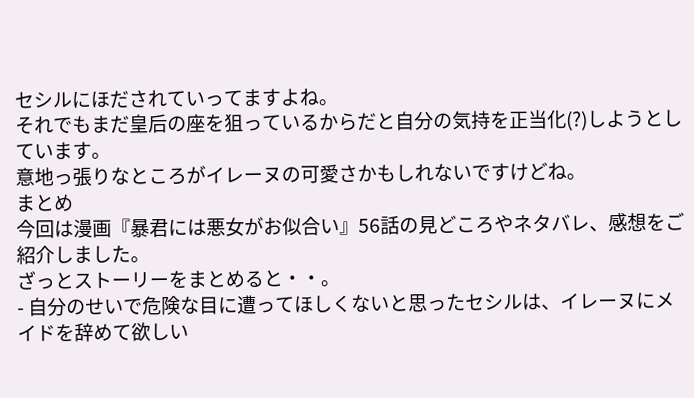セシルにほだされていってますよね。
それでもまだ皇后の座を狙っているからだと自分の気持を正当化(?)しようとしています。
意地っ張りなところがイレーヌの可愛さかもしれないですけどね。
まとめ
今回は漫画『暴君には悪女がお似合い』56話の見どころやネタバレ、感想をご紹介しました。
ざっとストーリーをまとめると・・。
- 自分のせいで危険な目に遭ってほしくないと思ったセシルは、イレーヌにメイドを辞めて欲しい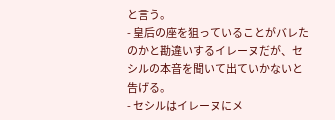と言う。
- 皇后の座を狙っていることがバレたのかと勘違いするイレーヌだが、セシルの本音を聞いて出ていかないと告げる。
- セシルはイレーヌにメ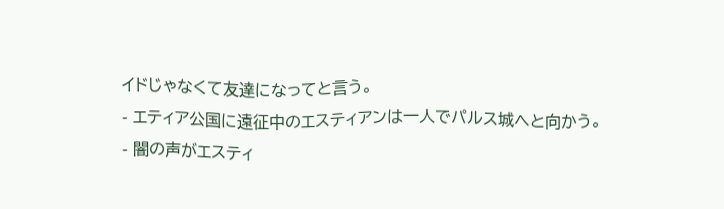イドじゃなくて友達になってと言う。
- エティア公国に遠征中のエスティアンは一人でパルス城へと向かう。
- 闇の声がエスティ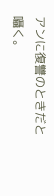アンに復讐のときだと囁く。